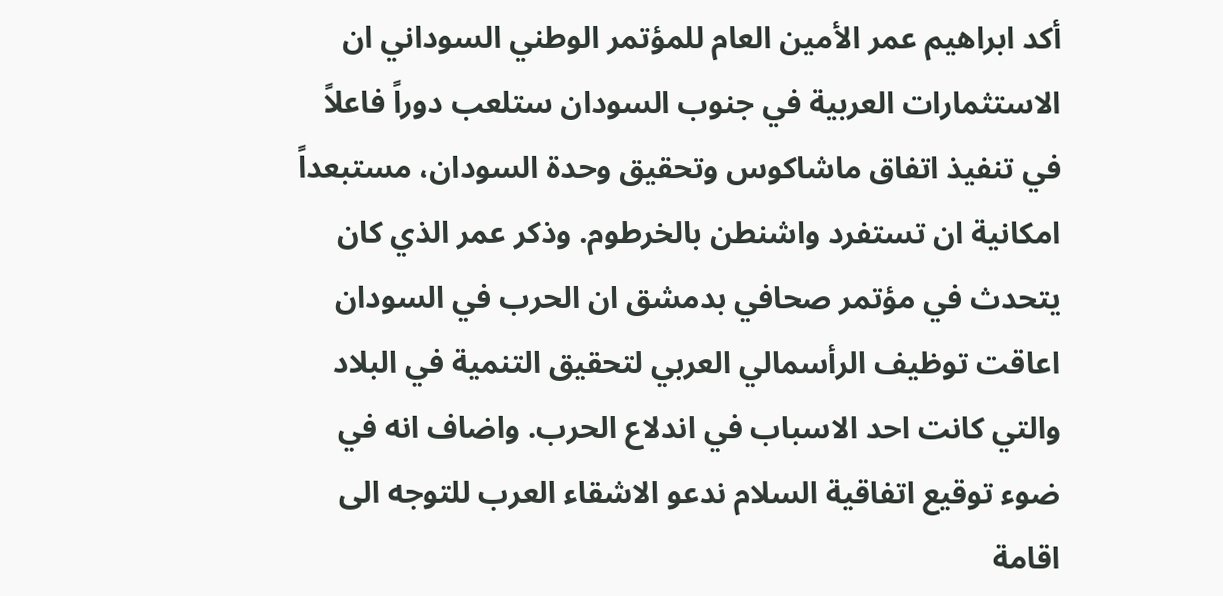أكد ابراهيم عمر الأمين العام للمؤتمر الوطني السوداني ان الاستثمارات العربية في جنوب السودان ستلعب دوراً فاعلاً في تنفيذ اتفاق ماشاكوس وتحقيق وحدة السودان، مستبعداً امكانية ان تستفرد واشنطن بالخرطوم. وذكر عمر الذي كان يتحدث في مؤتمر صحافي بدمشق ان الحرب في السودان اعاقت توظيف الرأسمالي العربي لتحقيق التنمية في البلاد والتي كانت احد الاسباب في اندلاع الحرب. واضاف انه في ضوء توقيع اتفاقية السلام ندعو الاشقاء العرب للتوجه الى اقامة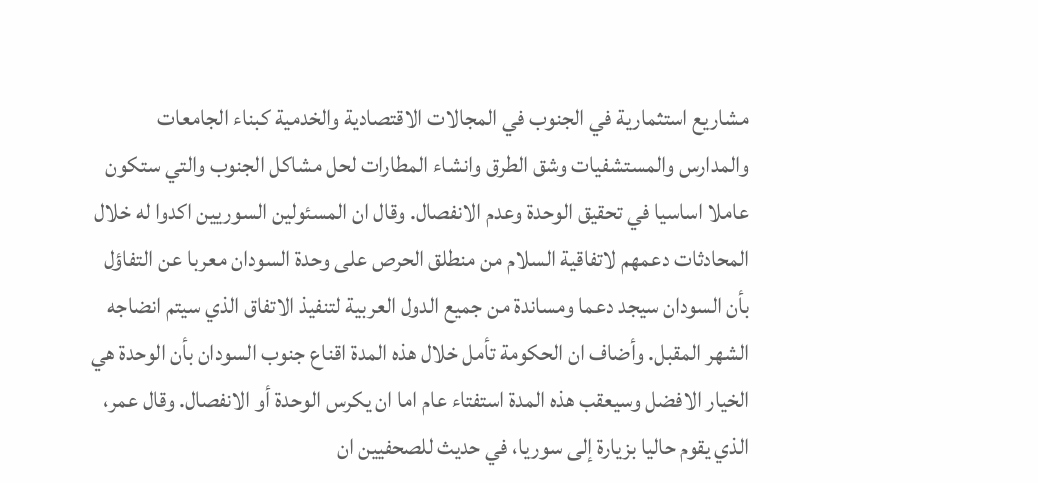مشاريع استثمارية في الجنوب في المجالات الاقتصادية والخدمية كبناء الجامعات والمدارس والمستشفيات وشق الطرق وانشاء المطارات لحل مشاكل الجنوب والتي ستكون عاملا اساسيا في تحقيق الوحدة وعدم الانفصال. وقال ان المسئولين السوريين اكدوا له خلال المحادثات دعمهم لاتفاقية السلام من منطلق الحرص على وحدة السودان معربا عن التفاؤل بأن السودان سيجد دعما ومساندة من جميع الدول العربية لتنفيذ الاتفاق الذي سيتم انضاجه الشهر المقبل. وأضاف ان الحكومة تأمل خلال هذه المدة اقناع جنوب السودان بأن الوحدة هي الخيار الافضل وسيعقب هذه المدة استفتاء عام اما ان يكرس الوحدة أو الانفصال. وقال عمر، الذي يقوم حاليا بزيارة إلى سوريا، في حديث للصحفيين ان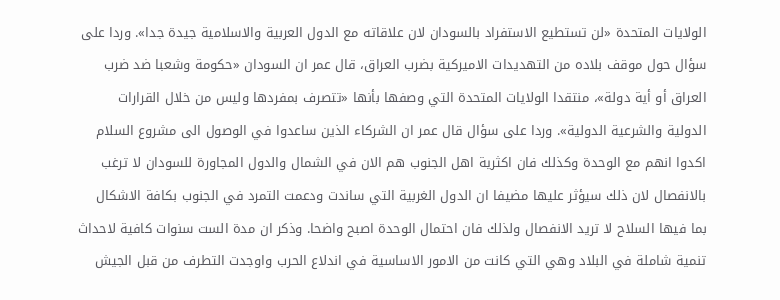الولايات المتحدة «لن تستطيع الاستفراد بالسودان لان علاقاته مع الدول العربية والاسلامية جيدة جدا». وردا على سؤال حول موقف بلاده من التهديدات الاميركية بضرب العراق، قال عمر ان السودان «حكومة وشعبا ضد ضرب العراق أو أية دولة»، منتقدا الولايات المتحدة التي وصفها بأنها «تتصرف بمفردها وليس من خلال القرارات الدولية والشرعية الدولية». وردا على سؤال قال عمر ان الشركاء الذين ساعدوا في الوصول الى مشروع السلام اكدوا انهم مع الوحدة وكذلك فان اكثرية اهل الجنوب هم الان في الشمال والدول المجاورة للسودان لا ترغب بالانفصال لان ذلك سيؤثر عليها مضيفا ان الدول الغربية التي ساندت ودعمت التمرد في الجنوب بكافة الاشكال بما فيها السلاح لا تريد الانفصال ولذلك فان احتمال الوحدة اصبح واضحا. وذكر ان مدة الست سنوات كافية لاحداث تنمية شاملة في البلاد وهي التي كانت من الامور الاساسية في اندلاع الحرب واوجدت التطرف من قبل الجيش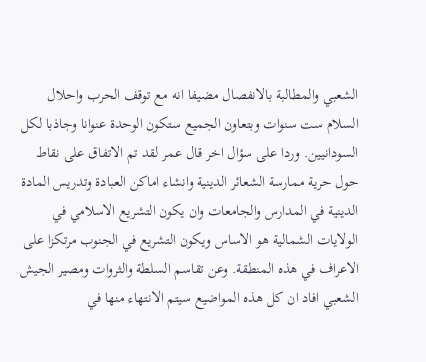الشعبي والمطالبة بالانفصال مضيفا انه مع توقف الحرب واحلال السلام ست سنوات وبتعاون الجميع ستكون الوحدة عنوانا وجاذبا لكل السودانيين. وردا على سؤال اخر قال عمر لقد تم الاتفاق على نقاط حول حرية ممارسة الشعائر الدينية وانشاء اماكن العبادة وتدريس المادة الدينية في المدارس والجامعات وان يكون التشريع الاسلامي في الولايات الشمالية هو الاساس ويكون التشريع في الجنوب مرتكزا على الاعراف في هذه المنطقة. وعن تقاسم السلطة والثروات ومصير الجيش الشعبي افاد ان كل هذه المواضيع سيتم الانتهاء منها في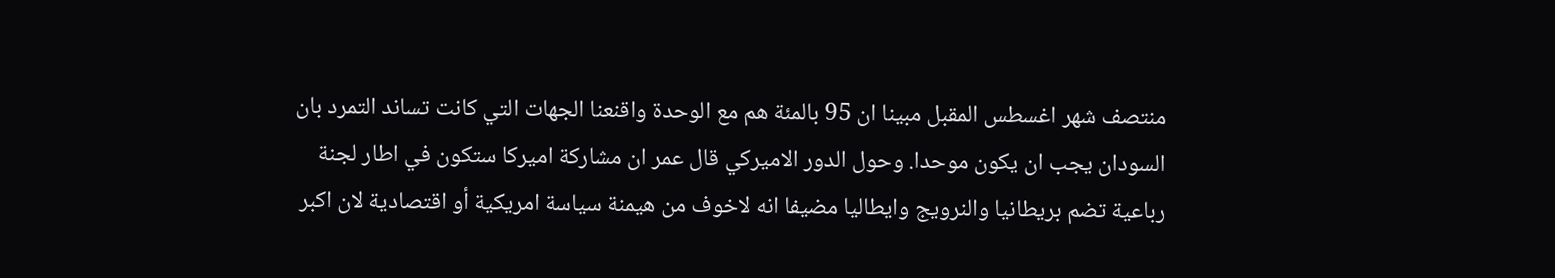منتصف شهر اغسطس المقبل مبينا ان 95 بالمئة هم مع الوحدة واقنعنا الجهات التي كانت تساند التمرد بان السودان يجب ان يكون موحدا. وحول الدور الاميركي قال عمر ان مشاركة اميركا ستكون في اطار لجنة رباعية تضم بريطانيا والنرويج وايطاليا مضيفا انه لاخوف من هيمنة سياسة امريكية أو اقتصادية لان اكبر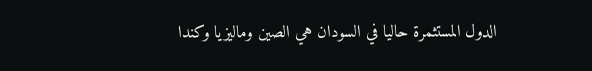الدول المستثمرة حاليا في السودان هي الصين وماليزيا وكندا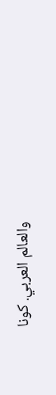والعالم العربي. كونا